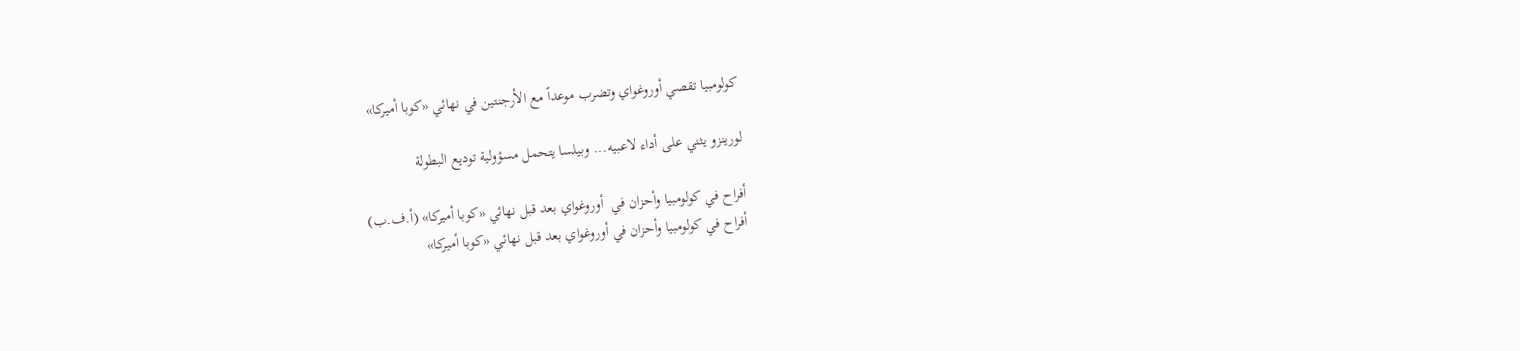كولومبيا تقصي أوروغواي وتضرب موعداً مع الأرجنتين في نهائي «كوبا أميركا»

لورينزو يثني على أداء لاعبيه... وبيلسا يتحمل مسؤولية توديع البطولة

أفراح في كولومبيا وأحزان في  أوروغواي بعد قبل نهائي «كوبا أميركا» (أ.ف.ب)
أفراح في كولومبيا وأحزان في أوروغواي بعد قبل نهائي «كوبا أميركا»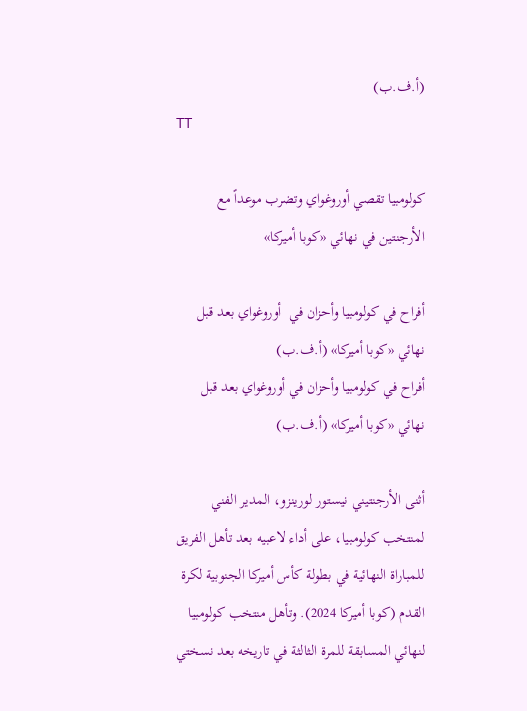(أ.ف.ب)
TT

كولومبيا تقصي أوروغواي وتضرب موعداً مع الأرجنتين في نهائي «كوبا أميركا»

أفراح في كولومبيا وأحزان في  أوروغواي بعد قبل نهائي «كوبا أميركا» (أ.ف.ب)
أفراح في كولومبيا وأحزان في أوروغواي بعد قبل نهائي «كوبا أميركا» (أ.ف.ب)

أثنى الأرجنتيني نيستور لورينزو، المدير الفني لمنتخب كولومبيا، على أداء لاعبيه بعد تأهل الفريق للمباراة النهائية في بطولة كأس أميركا الجنوبية لكرة القدم (كوبا أميركا 2024). وتأهل منتخب كولومبيا لنهائي المسابقة للمرة الثالثة في تاريخه بعد نسختي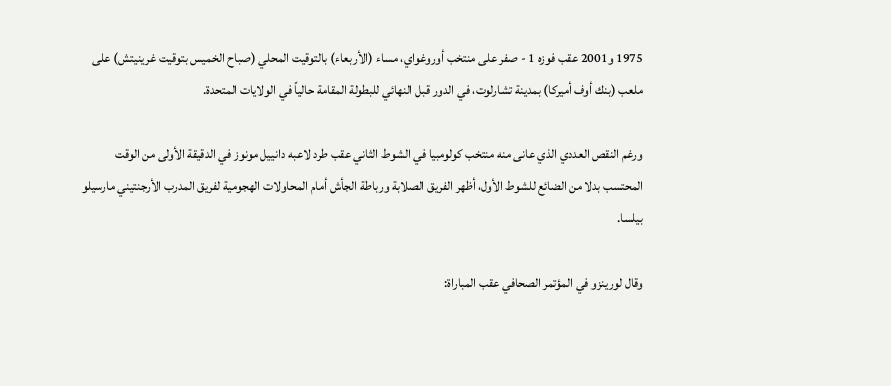1975 و2001 عقب فوزه 1 - صفر على منتخب أوروغواي، مساء (الأربعاء) بالتوقيت المحلي (صباح الخميس بتوقيت غرينيتش) على ملعب (بنك أوف أميركا) بمدينة تشارلوت، في الدور قبل النهائي للبطولة المقامة حالياً في الولايات المتحدة.

ورغم النقص العددي الذي عانى منه منتخب كولومبيا في الشوط الثاني عقب طرد لاعبه دانييل مونوز في الدقيقة الأولى من الوقت المحتسب بدلا من الضائع للشوط الأول، أظهر الفريق الصلابة ورباطة الجأش أمام المحاولات الهجومية لفريق المدرب الأرجنتيني مارسيلو بيلسا.

وقال لورينزو في المؤتمر الصحافي عقب المباراة: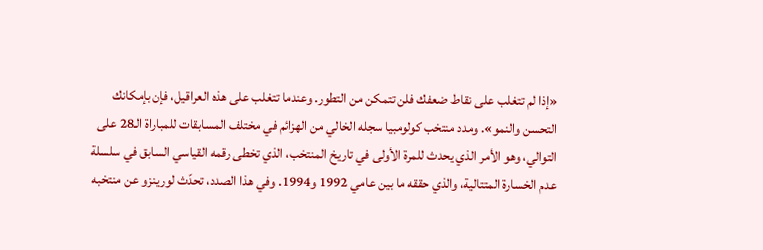«إذا لم تتغلب على نقاط ضعفك فلن تتمكن من التطور. وعندما تتغلب على هذه العراقيل، فإن بإمكانك التحسن والنمو». ومدد منتخب كولومبيا سجله الخالي من الهزائم في مختلف المسابقات للمباراة الـ28 على التوالي، وهو الأمر الذي يحدث للمرة الأولى في تاريخ المنتخب، الذي تخطى رقمه القياسي السابق في سلسلة عدم الخسارة المتتالية، والذي حققه ما بين عامي 1992 و1994. وفي هذا الصدد، تحدّث لورينزو عن منتخبه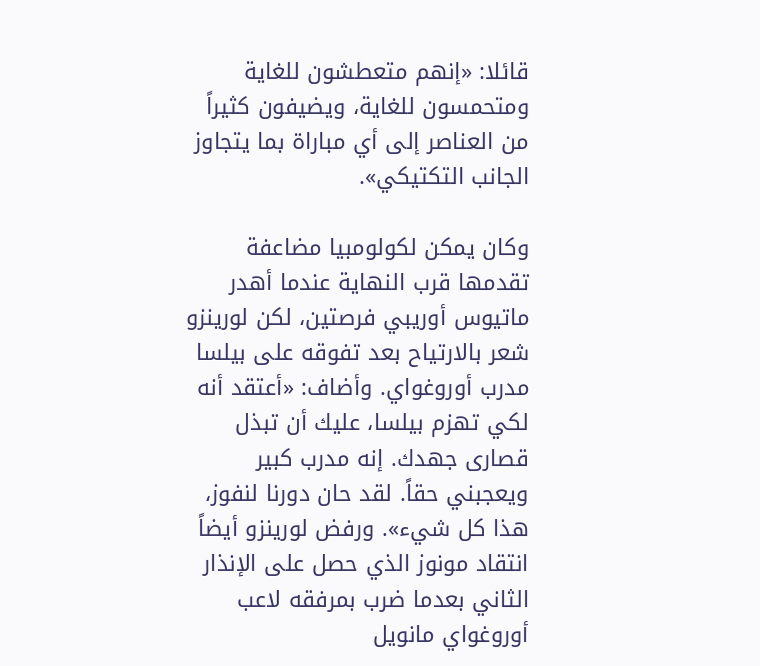قائلا: «إنهم متعطشون للغاية ومتحمسون للغاية، ويضيفون كثيراً من العناصر إلى أي مباراة بما يتجاوز الجانب التكتيكي».

وكان يمكن لكولومبيا مضاعفة تقدمها قرب النهاية عندما أهدر ماتيوس أوريبي فرصتين، لكن لورينزو شعر بالارتياح بعد تفوقه على بيلسا مدرب أوروغواي. وأضاف: «أعتقد أنه لكي تهزم بيلسا، عليك أن تبذل قصارى جهدك. إنه مدرب كبير ويعجبني حقاً. لقد حان دورنا لنفوز، هذا كل شيء». ورفض لورينزو أيضاً انتقاد مونوز الذي حصل على الإنذار الثاني بعدما ضرب بمرفقه لاعب أوروغواي مانويل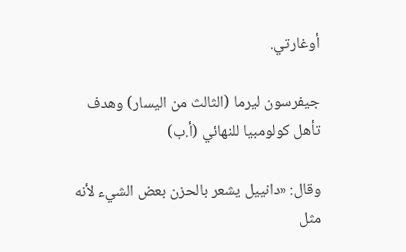أوغارتي.

جيفرسون ليرما (الثالث من اليسار) وهدف تأهل كولومبيا للنهائي (أ.ب)

وقال: «دانييل يشعر بالحزن بعض الشيء لأنه مثل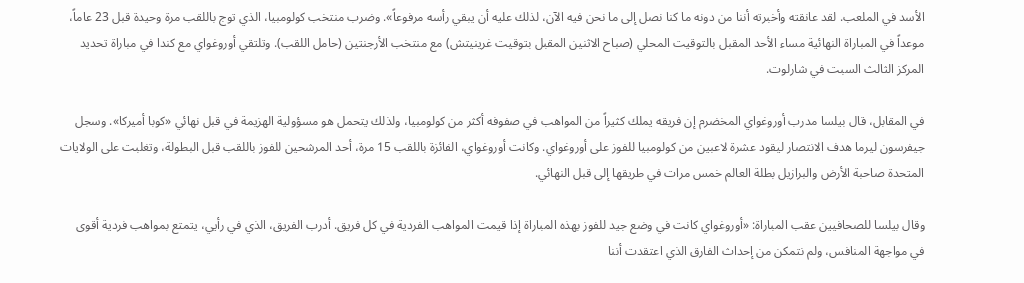الأسد في الملعب. لقد عانقته وأخبرته أننا من دونه ما كنا نصل إلى ما نحن فيه الآن، لذلك عليه أن يبقي رأسه مرفوعاً». وضرب منتخب كولومبيا، الذي توج باللقب مرة وحيدة قبل 23 عاماً، موعداً في المباراة النهائية مساء الأحد المقبل بالتوقيت المحلي (صباح الاثنين المقبل بتوقيت غرينيتش) مع منتخب الأرجنتين (حامل اللقب). وتلتقي أوروغواي مع كندا في مباراة تحديد المركز الثالث السبت في شارلوت.

في المقابل، قال بيلسا مدرب أوروغواي المخضرم إن فريقه يملك كثيراً من المواهب في صفوفه أكثر من كولومبيا، ولذلك يتحمل هو مسؤولية الهزيمة في قبل نهائي «كوبا أميركا». وسجل جيفرسون ليرما هدف الانتصار ليقود عشرة لاعبين من كولومبيا للفوز على أوروغواي. وكانت أوروغواي، الفائزة باللقب 15 مرة، أحد المرشحين للفوز باللقب قبل البطولة، وتغلبت على الولايات المتحدة صاحبة الأرض والبرازيل بطلة العالم خمس مرات في طريقها إلى قبل النهائي.

وقال بيلسا للصحافيين عقب المباراة: «أوروغواي كانت في وضع جيد للفوز بهذه المباراة إذا قيمت المواهب الفردية في كل فريق. أدرب الفريق، الذي في رأيي، يتمتع بمواهب فردية أقوى في مواجهة المنافس، ولم نتمكن من إحداث الفارق الذي اعتقدت أننا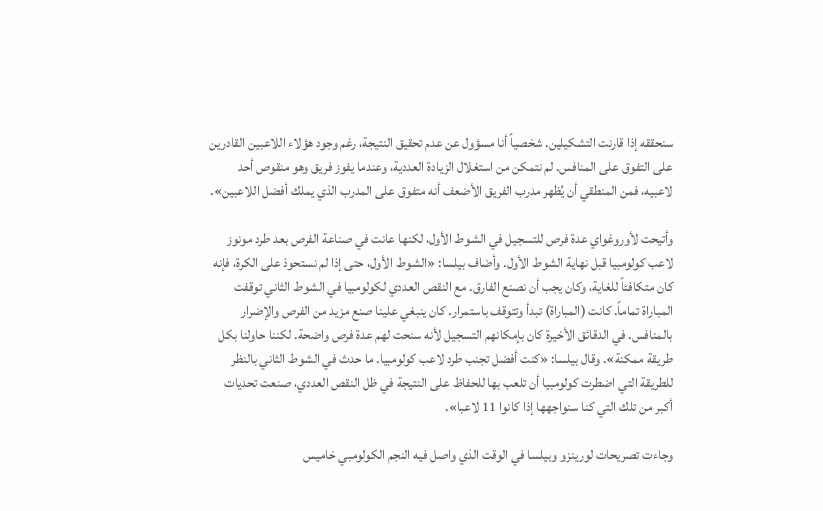سنحققه إذا قارنت التشكيلين. شخصياً أنا مسؤول عن عدم تحقيق النتيجة، رغم وجود هؤلاء اللاعبين القادرين على التفوق على المنافس. لم نتمكن من استغلال الزيادة العددية، وعندما يفوز فريق وهو منقوص أحد لاعبيه، فمن المنطقي أن يُظهر مدرب الفريق الأضعف أنه متفوق على المدرب الذي يملك أفضل اللاعبين».

وأتيحت لأوروغواي عدة فرص للتسجيل في الشوط الأول، لكنها عانت في صناعة الفرص بعد طرد مونوز لاعب كولومبيا قبل نهاية الشوط الأول. وأضاف بيلسا: «الشوط الأول، حتى إذا لم نستحوذ على الكرة، فإنه كان متكافئاً للغاية، وكان يجب أن نصنع الفارق. مع النقص العددي لكولومبيا في الشوط الثاني توقفت المباراة تماماً. كانت (المباراة) تبدأ وتتوقف باستمرار. كان ينبغي علينا صنع مزيد من الفرص والإضرار بالمنافس. في الدقائق الأخيرة كان بإمكانهم التسجيل لأنه سنحت لهم عدة فرص واضحة. لكننا حاولنا بكل طريقة ممكنة». وقال بيلسا: «كنت أفضل تجنب طرد لاعب كولومبيا. ما حدث في الشوط الثاني بالنظر للطريقة التي اضطرت كولومبيا أن تلعب بها للحفاظ على النتيجة في ظل النقص العددي، صنعت تحديات أكبر من تلك التي كنا سنواجهها إذا كانوا 11 لاعبا».

وجاءت تصريحات لورينزو وبيلسا في الوقت الذي واصل فيه النجم الكولومبي خاميس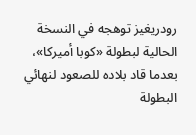رودريغيز توهجه في النسخة الحالية لبطولة «كوبا أميركا»، بعدما قاد بلاده للصعود لنهائي البطولة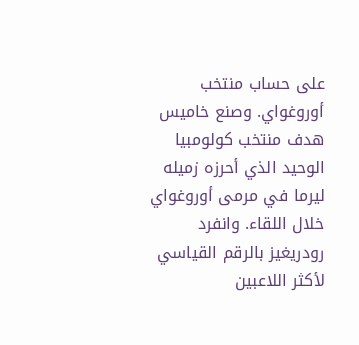على حساب منتخب أوروغواي. وصنع خاميس هدف منتخب كولومبيا الوحيد الذي أحرزه زميله ليرما في مرمى أوروغواي خلال اللقاء. وانفرد رودريغيز بالرقم القياسي لأكثر اللاعبين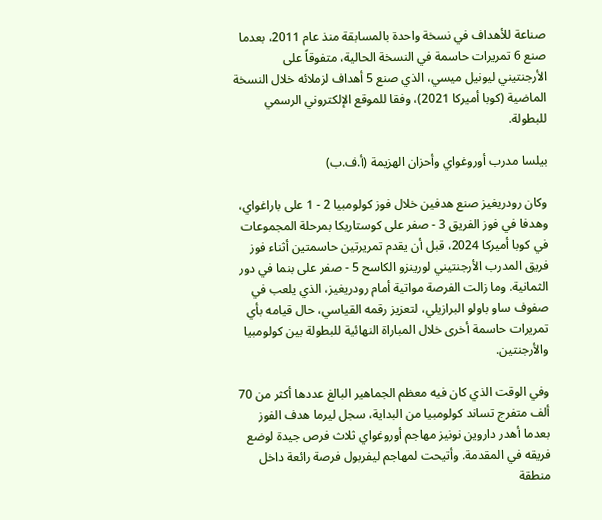صناعة للأهداف في نسخة واحدة بالمسابقة منذ عام 2011، بعدما صنع 6 تمريرات حاسمة في النسخة الحالية، متفوقاً على الأرجنتيني ليونيل ميسي، الذي صنع 5 أهداف لزملائه خلال النسخة الماضية (كوبا أميركا 2021)، وفقا للموقع الإلكتروني الرسمي للبطولة.

بيلسا مدرب أوروغواي وأحزان الهزيمة (أ.ف.ب)

وكان رودريغيز صنع هدفين خلال فوز كولومبيا 2 - 1 على باراغواي، وهدفا في فوز الفريق 3 - صفر على كوستاريكا بمرحلة المجموعات في كوبا أميركا 2024، قبل أن يقدم تمريرتين حاسمتين أثناء فوز فريق المدرب الأرجنتيني لورينزو الكاسح 5 - صفر على بنما في دور الثمانية. وما زالت الفرصة مواتية أمام رودريغيز، الذي يلعب في صفوف ساو باولو البرازيلي، لتعزيز رقمه القياسي، حال قيامه بأي تمريرات حاسمة أخرى خلال المباراة النهائية للبطولة بين كولومبيا والأرجنتين.

وفي الوقت الذي كان فيه معظم الجماهير البالغ عددها أكثر من 70 ألف متفرج تساند كولومبيا من البداية، سجل ليرما هدف الفوز بعدما أهدر داروين نونيز مهاجم أوروغواي ثلاث فرص جيدة لوضع فريقه في المقدمة. وأتيحت لمهاجم ليفربول فرصة رائعة داخل منطقة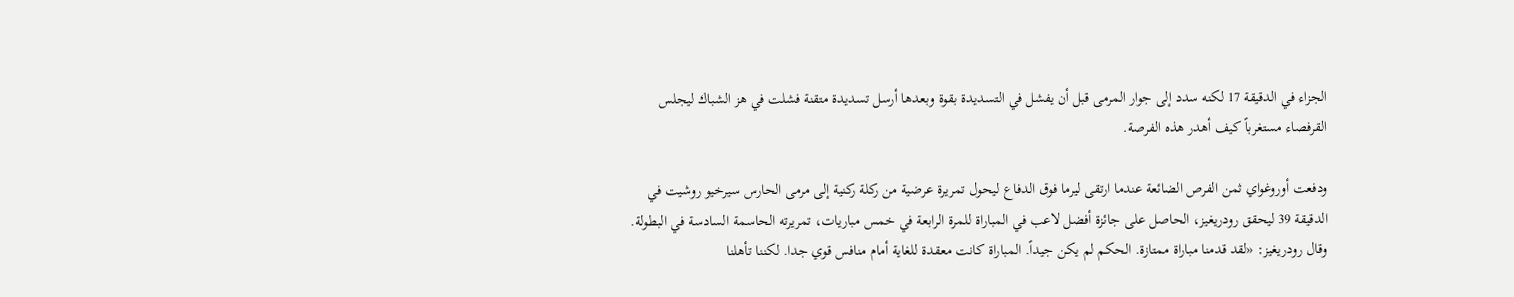الجزاء في الدقيقة 17 لكنه سدد إلى جوار المرمى قبل أن يفشل في التسديدة بقوة وبعدها أرسل تسديدة متقنة فشلت في هز الشباك ليجلس القرفصاء مستغرباً كيف أهدر هذه الفرصة.

ودفعت أوروغواي ثمن الفرص الضائعة عندما ارتقى ليرما فوق الدفاع ليحول تمريرة عرضية من ركلة ركنية إلى مرمى الحارس سيرخيو روشيت في الدقيقة 39 ليحقق رودريغيز، الحاصل على جائزة أفضل لاعب في المباراة للمرة الرابعة في خمس مباريات، تمريرته الحاسمة السادسة في البطولة. وقال رودريغيز: «لقد قدمنا مباراة ممتازة. الحكم لم يكن جيداً. المباراة كانت معقدة للغاية أمام منافس قوي جدا. لكننا تأهلنا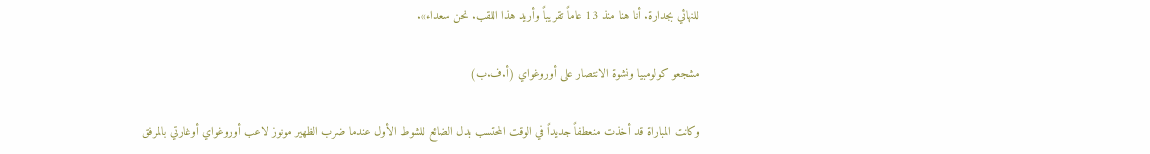للنهائي بجدارة. أنا هنا منذ 13 عاماً تقريباً وأريد هذا اللقب. نحن سعداء».

مشجعو كولومبيا ونشوة الانتصار على أوروغواي (أ.ف.ب)

وكانت المباراة قد أخذت منعطفاً جديداً في الوقت المحتسب بدل الضائع للشوط الأول عندما ضرب الظهير مونوز لاعب أوروغواي أوغارتي بالمرفق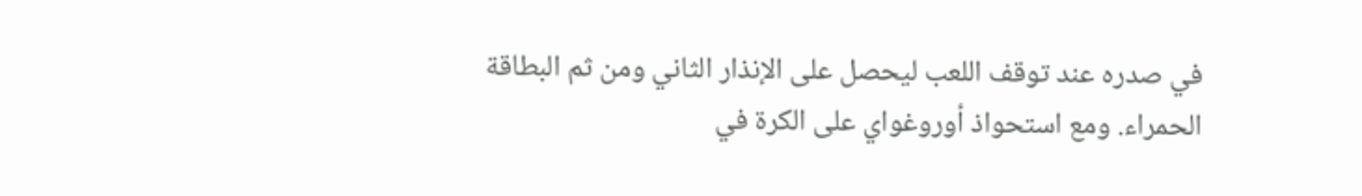في صدره عند توقف اللعب ليحصل على الإنذار الثاني ومن ثم البطاقة الحمراء. ومع استحواذ أوروغواي على الكرة في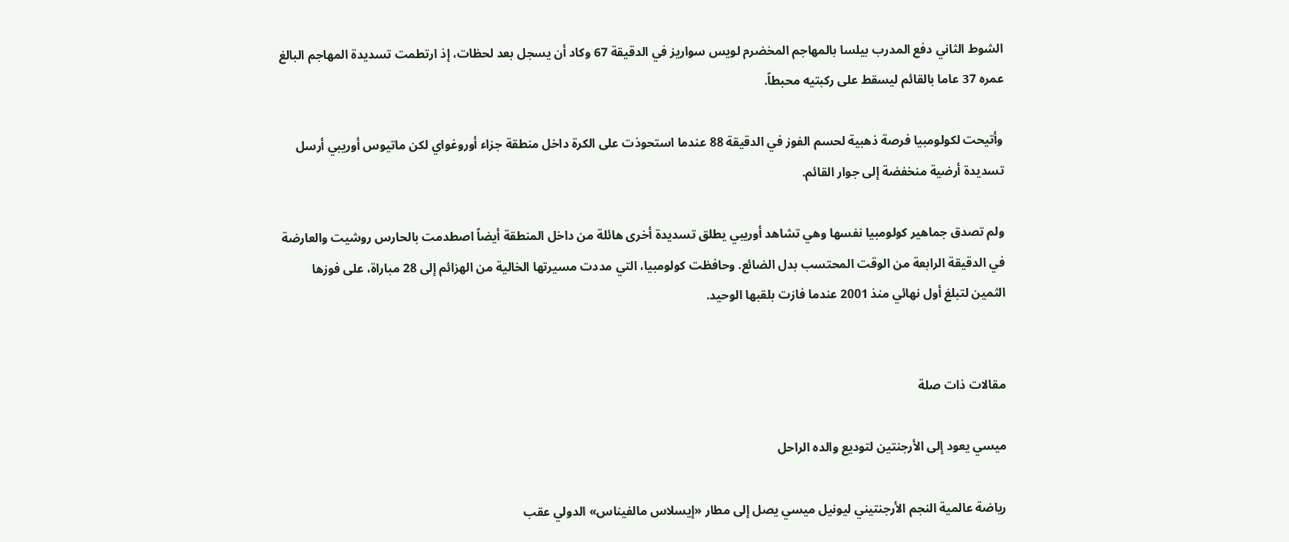الشوط الثاني دفع المدرب بيلسا بالمهاجم المخضرم لويس سواريز في الدقيقة 67 وكاد أن يسجل بعد لحظات، إذ ارتطمت تسديدة المهاجم البالغ عمره 37 عاما بالقائم ليسقط على ركبتيه محبطاً.

وأتيحت لكولومبيا فرصة ذهبية لحسم الفوز في الدقيقة 88 عندما استحوذت على الكرة داخل منطقة جزاء أوروغواي لكن ماتيوس أوريبي أرسل تسديدة أرضية منخفضة إلى جوار القائم.

ولم تصدق جماهير كولومبيا نفسها وهي تشاهد أوريبي يطلق تسديدة أخرى هائلة من داخل المنطقة أيضاً اصطدمت بالحارس روشيت والعارضة في الدقيقة الرابعة من الوقت المحتسب بدل الضائع. وحافظت كولومبيا، التي مددت مسيرتها الخالية من الهزائم إلى 28 مباراة، على فوزها الثمين لتبلغ أول نهائي منذ 2001 عندما فازت بلقبها الوحيد.


مقالات ذات صلة

ميسي يعود إلى الأرجنتين لتوديع والده الراحل

رياضة عالمية النجم الأرجنتيني ليونيل ميسي يصل إلى مطار «إيسلاس مالفيناس» الدولي عقب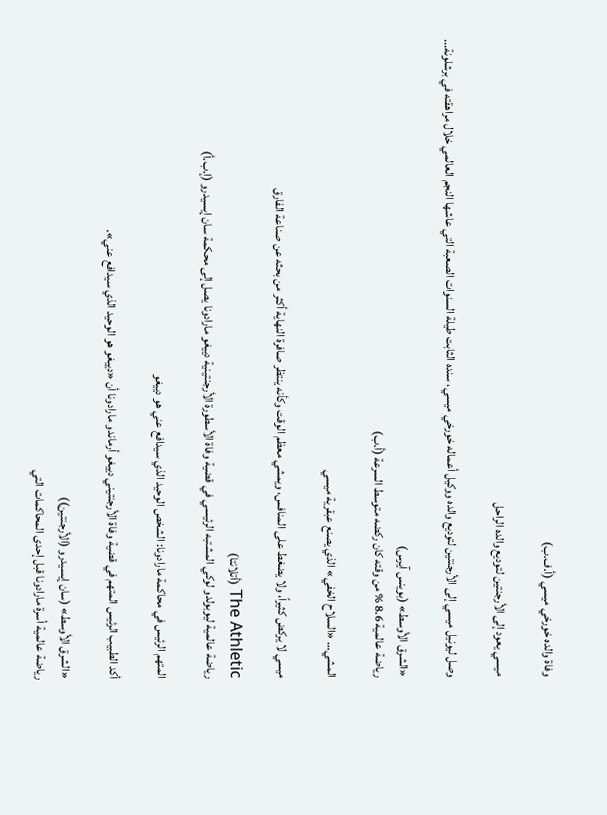وفاة والده خورخي ميسي (أ.ف.ب)

ميسي يعود إلى الأرجنتين لتوديع والده الراحل

وصل ليونيل ميسي إلى الأرجنتين لتوديع والده ووكيل أعماله خورخي ميسي، سنده الثابت طيلة السنوات الصعبة التي عاشها النجم العالمي خلال مراهقته في برشلونة...

«الشرق الأوسط» (بوينس آيرس)
رياضة عالمية 8.6 % من وقته كان ركضه متوسط السرعة (أ.ب)

المشي… «السلاح الخفي» الذي يصنع عبقرية ميسي

ميسي لا يركض كثيراً، ولا يضغط على المنافس، ويمشي معظم الوقت وكأنه ينتظر صافرة النهاية أكثر من بحثه عن صناعة الفارق

The Athletic (أتلانتا)
رياضة عالمية ليوبولدو لوكي المشتبه الرئيسي في قضية وفاة الأسطورة الأرجنتينية دييغو مارادونا يصل إلى محكمة سان إيسيدرو (إ.ب.أ)

المتهم الرئيس في محاكمة مارادونا: الشخص الوحيد الذي سيدافع عني هو دييغو

أكد الطبيب الرئيس المتهم في قضية وفاة الأرجنتيني دييغو أرماندو مارادونا أن «دييغو هو الوحيد الذي سيدافع عني».

«الشرق الأوسط» (سان إيسيدرو (الأرجنتين))
رياضة عالمية أسرة مارادونا قبل إحدى المحاكمات التي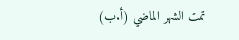تمت الشهر الماضي (أ.ب)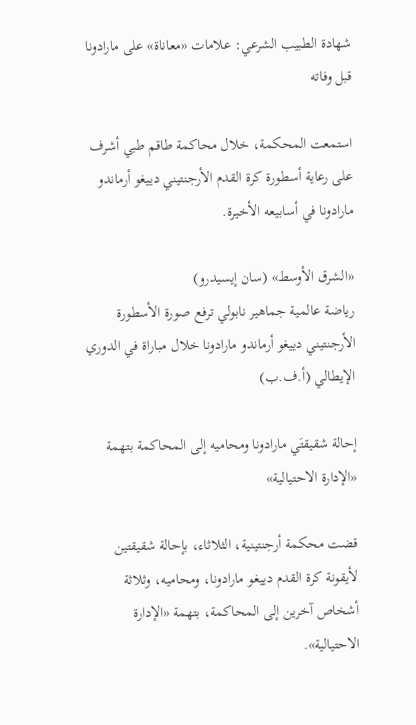شهادة الطبيب الشرعي: علامات «معاناة» على مارادونا قبل وفاته

استمعت المحكمة، خلال محاكمة طاقم طبي أشرف على رعاية أسطورة كرة القدم الأرجنتيني دييغو أرماندو مارادونا في أسابيعه الأخيرة.

«الشرق الأوسط» (سان إيسيدرو)
رياضة عالمية جماهير نابولي ترفع صورة الأسطورة الأرجنتيني دييغو أرماندو مارادونا خلال مباراة في الدوري الإيطالي (أ.ف.ب)

إحالة شقيقتَي مارادونا ومحاميه إلى المحاكمة بتهمة «الإدارة الاحتيالية»

قضت محكمة أرجنتينية، الثلاثاء، بإحالة شقيقتين لأيقونة كرة القدم دييغو مارادونا، ومحاميه، وثلاثة أشخاص آخرين إلى المحاكمة، بتهمة «الإدارة الاحتيالية».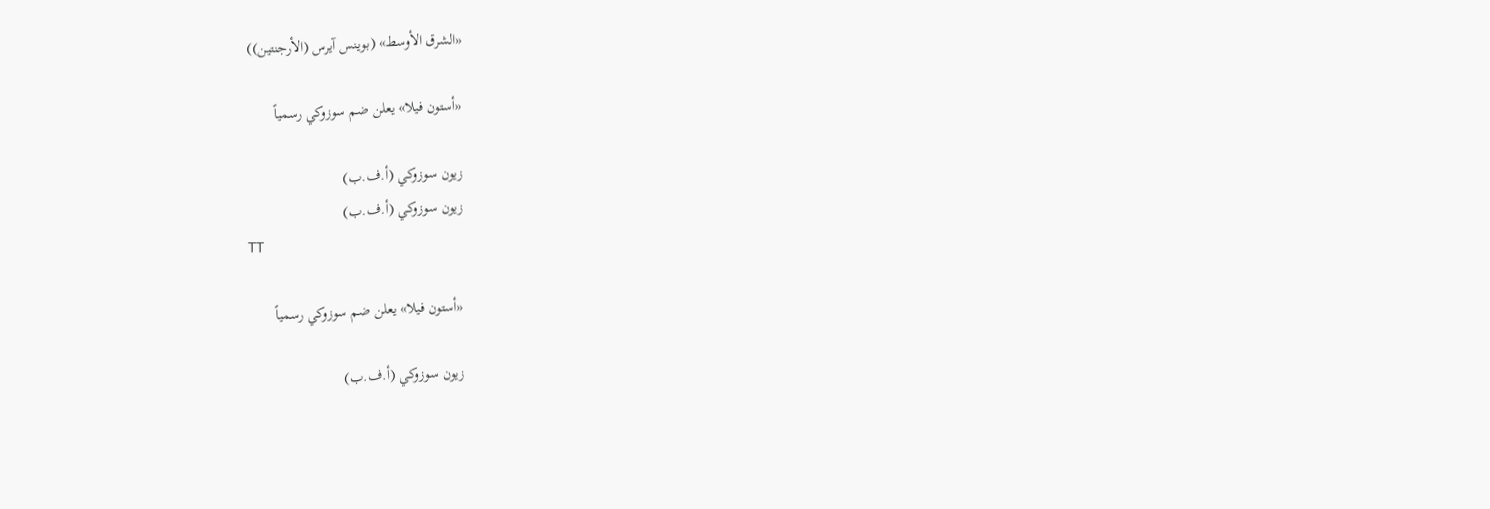«الشرق الأوسط» (بوينس آيرس (الأرجنتين))

«أستون فيلا» يعلن ضم سوزوكي رسمياً

زيون سوزوكي (أ.ف.ب)
زيون سوزوكي (أ.ف.ب)
TT

«أستون فيلا» يعلن ضم سوزوكي رسمياً

زيون سوزوكي (أ.ف.ب)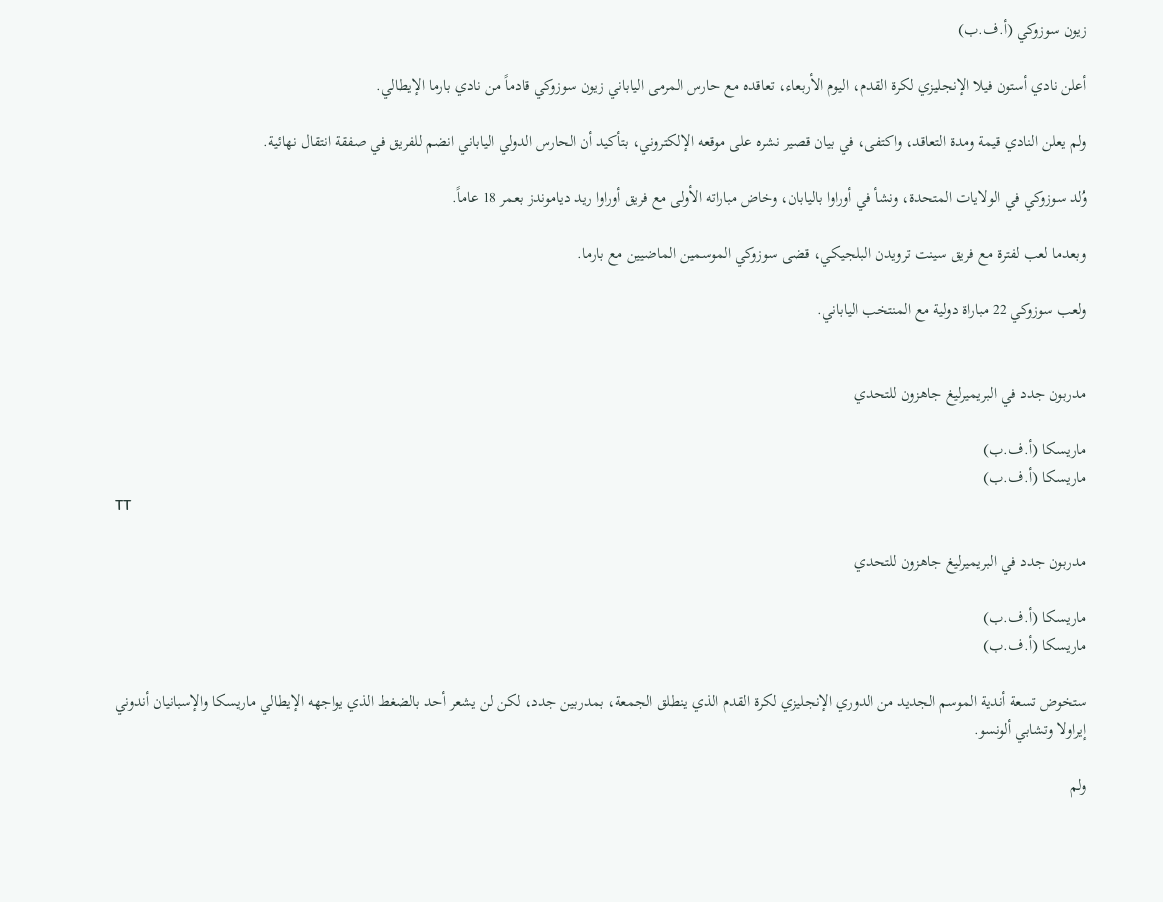زيون سوزوكي (أ.ف.ب)

أعلن نادي أستون فيلا الإنجليزي لكرة القدم، اليوم الأربعاء، تعاقده مع حارس المرمى الياباني زيون سوزوكي قادماً من نادي بارما الإيطالي.

ولم يعلن النادي قيمة ومدة التعاقد، واكتفى، في بيان قصير نشره على موقعه الإلكتروني، بتأكيد أن الحارس الدولي الياباني انضم للفريق في صفقة انتقال نهائية.

وُلد سوزوكي في الولايات المتحدة، ونشأ في أوراوا باليابان، وخاض مباراته الأولى مع فريق أوراوا ريد دياموندز بعمر 18 عاماً.

وبعدما لعب لفترة مع فريق سينت ترويدن البلجيكي، قضى سوزوكي الموسمين الماضيين مع بارما.

ولعب سوزوكي 22 مباراة دولية مع المنتخب الياباني.


مدربون جدد في البريميرليغ جاهزون للتحدي

ماريسكا (أ.ف.ب)
ماريسكا (أ.ف.ب)
TT

مدربون جدد في البريميرليغ جاهزون للتحدي

ماريسكا (أ.ف.ب)
ماريسكا (أ.ف.ب)

ستخوض تسعة أندية الموسم الجديد من الدوري الإنجليزي لكرة القدم الذي ينطلق الجمعة، بمدربين جدد، لكن لن يشعر أحد بالضغط الذي يواجهه الإيطالي ماريسكا والإسبانيان أندوني إيراولا وتشابي ألونسو.

ولم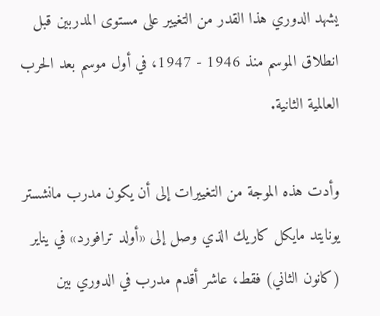يشهد الدوري هذا القدر من التغيير على مستوى المدربين قبل انطلاق الموسم منذ 1946 - 1947، في أول موسم بعد الحرب العالمية الثانية.

وأدت هذه الموجة من التغييرات إلى أن يكون مدرب مانشستر يونايتد مايكل كاريك الذي وصل إلى «أولد ترافورد» في يناير (كانون الثاني) فقط، عاشر أقدم مدرب في الدوري بين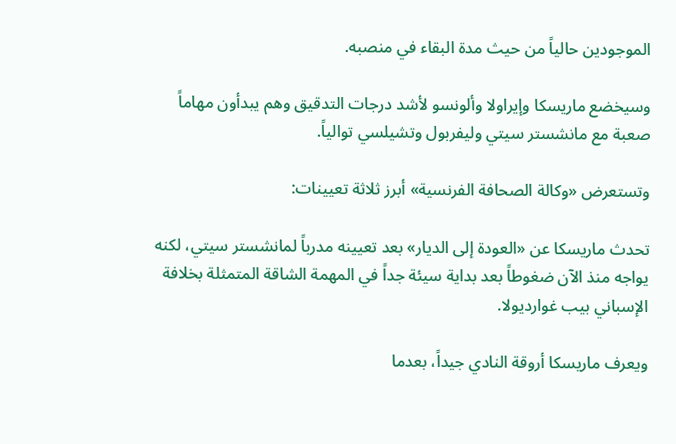الموجودين حالياً من حيث مدة البقاء في منصبه.

وسيخضع ماريسكا وإيراولا وألونسو لأشد درجات التدقيق وهم يبدأون مهاماً صعبة مع مانشستر سيتي وليفربول وتشيلسي توالياً.

وتستعرض «وكالة الصحافة الفرنسية» أبرز ثلاثة تعيينات:

تحدث ماريسكا عن «العودة إلى الديار» بعد تعيينه مدرباً لمانشستر سيتي، لكنه يواجه منذ الآن ضغوطاً بعد بداية سيئة جداً في المهمة الشاقة المتمثلة بخلافة الإسباني بيب غوارديولا.

ويعرف ماريسكا أروقة النادي جيداً، بعدما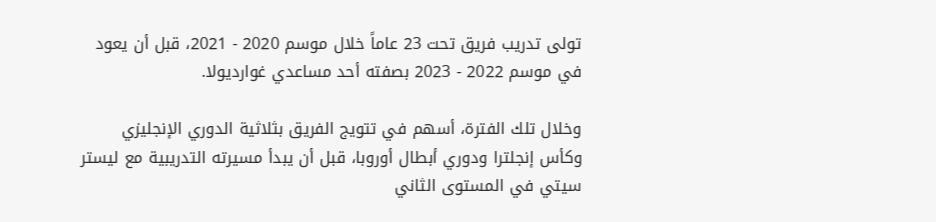تولى تدريب فريق تحت 23 عاماً خلال موسم 2020 - 2021، قبل أن يعود في موسم 2022 - 2023 بصفته أحد مساعدي غوارديولا.

وخلال تلك الفترة، أسهم في تتويج الفريق بثلاثية الدوري الإنجليزي وكأس إنجلترا ودوري أبطال أوروبا، قبل أن يبدأ مسيرته التدريبية مع ليستر سيتي في المستوى الثاني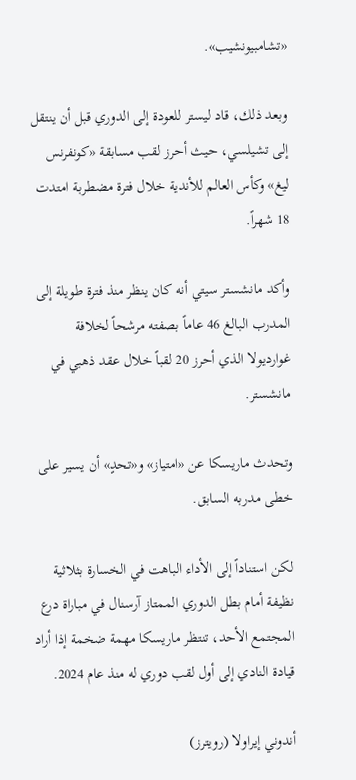«تشامبيونشيب».

وبعد ذلك، قاد ليستر للعودة إلى الدوري قبل أن ينتقل إلى تشيلسي، حيث أحرز لقب مسابقة «كونفرنس ليغ» وكأس العالم للأندية خلال فترة مضطربة امتدت 18 شهراً.

وأكد مانشستر سيتي أنه كان ينظر منذ فترة طويلة إلى المدرب البالغ 46 عاماً بصفته مرشحاً لخلافة غوارديولا الذي أحرز 20 لقباً خلال عقد ذهبي في مانشستر.

وتحدث ماريسكا عن «امتياز» و«تحدٍ» أن يسير على خطى مدربه السابق.

لكن استناداً إلى الأداء الباهت في الخسارة بثلاثية نظيفة أمام بطل الدوري الممتاز آرسنال في مباراة درع المجتمع الأحد، تنتظر ماريسكا مهمة ضخمة إذا أراد قيادة النادي إلى أول لقب دوري له منذ عام 2024.

أندوني إيراولا (رويترز)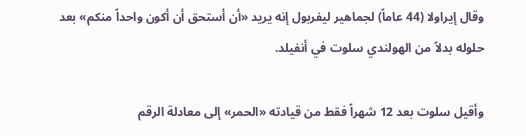وقال إيراولا (44 عاماً) لجماهير ليفربول إنه يريد «أن أستحق أن أكون واحداً منكم» بعد حلوله بدلاً من الهولندي سلوت في أنفيلد.

وأقيل سلوت بعد 12 شهراً فقط من قيادته «الحمر» إلى معادلة الرقم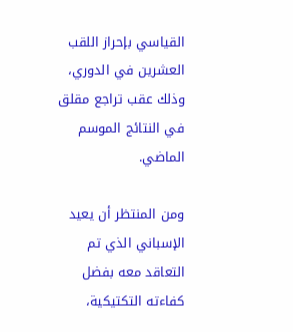القياسي بإحراز اللقب العشرين في الدوري، وذلك عقب تراجع مقلق في النتائج الموسم الماضي.

ومن المنتظر أن يعيد الإسباني الذي تم التعاقد معه بفضل كفاءته التكتيكية،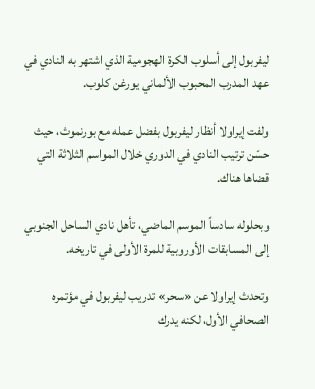ليفربول إلى أسلوب الكرة الهجومية الذي اشتهر به النادي في عهد المدرب المحبوب الألماني يورغن كلوب.

ولفت إيراولا أنظار ليفربول بفضل عمله مع بورنموث، حيث حسّن ترتيب النادي في الدوري خلال المواسم الثلاثة التي قضاها هناك.

وبحلوله سادساً الموسم الماضي، تأهل نادي الساحل الجنوبي إلى المسابقات الأوروبية للمرة الأولى في تاريخه.

وتحدث إيراولا عن «سحر» تدريب ليفربول في مؤتمره الصحافي الأول، لكنه يدرك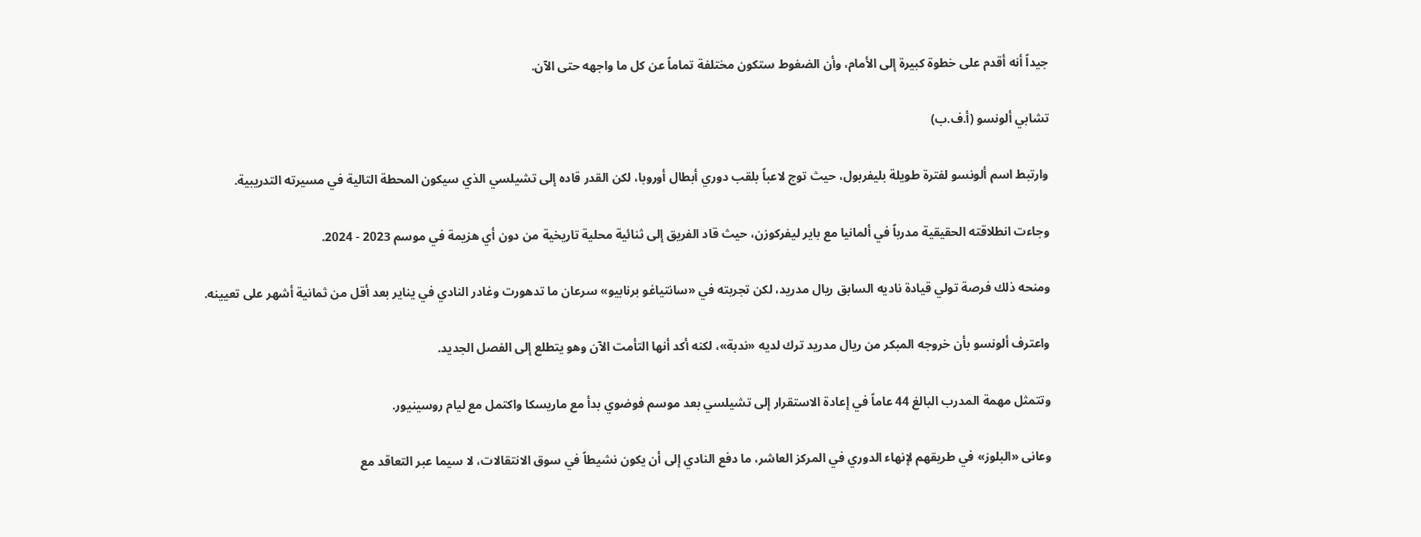جيداً أنه أقدم على خطوة كبيرة إلى الأمام، وأن الضغوط ستكون مختلفة تماماً عن كل ما واجهه حتى الآن.

تشابي ألونسو (أ.ف.ب)

وارتبط اسم ألونسو لفترة طويلة بليفربول، حيث توج لاعباً بلقب دوري أبطال أوروبا، لكن القدر قاده إلى تشيلسي الذي سيكون المحطة التالية في مسيرته التدريبية.

وجاءت انطلاقته الحقيقية مدرباً في ألمانيا مع باير ليفركوزن، حيث قاد الفريق إلى ثنائية محلية تاريخية من دون أي هزيمة في موسم 2023 - 2024.

ومنحه ذلك فرصة تولي قيادة ناديه السابق ريال مدريد، لكن تجربته في «سانتياغو برنابيو» سرعان ما تدهورت وغادر النادي في يناير بعد أقل من ثمانية أشهر على تعيينه.

واعترف ألونسو بأن خروجه المبكر من ريال مدريد ترك لديه «ندبة»، لكنه أكد أنها التأمت الآن وهو يتطلع إلى الفصل الجديد.

وتتمثل مهمة المدرب البالغ 44 عاماً في إعادة الاستقرار إلى تشيلسي بعد موسم فوضوي بدأ مع ماريسكا واكتمل مع ليام روسينيور.

وعانى «البلوز» في طريقهم لإنهاء الدوري في المركز العاشر، ما دفع النادي إلى أن يكون نشيطاً في سوق الانتقالات، لا سيما عبر التعاقد مع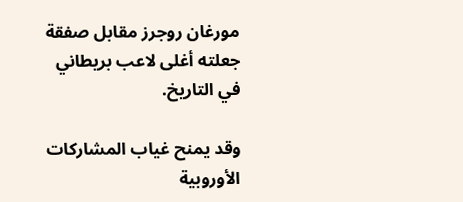مورغان روجرز مقابل صفقة جعلته أغلى لاعب بريطاني في التاريخ.

وقد يمنح غياب المشاركات الأوروبية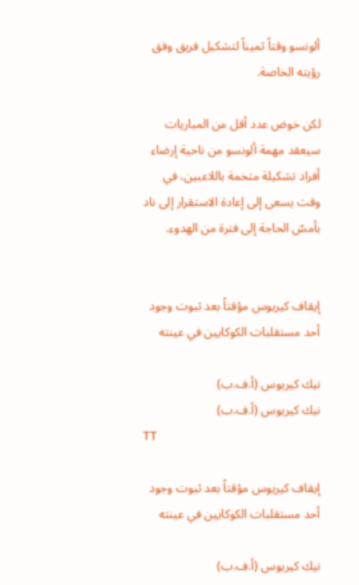ألونسو وقتاً ثميناً لتشكيل فريق وفق رؤيته الخاصة.

لكن خوض عدد أقل من المباريات سيعقد مهمة ألونسو من ناحية إرضاء أفراد تشكيلة متخمة باللاعبين، في وقت يسعى إلى إعادة الاستقرار إلى ناد بأمسّ الحاجة إلى فترة من الهدوء.


إيقاف كيريوس مؤقتاً بعد ثبوت وجود أحد مستقلبات الكوكايين في عينته

نيك كيريوس (أ.ف.ب)
نيك كيريوس (أ.ف.ب)
TT

إيقاف كيريوس مؤقتاً بعد ثبوت وجود أحد مستقلبات الكوكايين في عينته

نيك كيريوس (أ.ف.ب)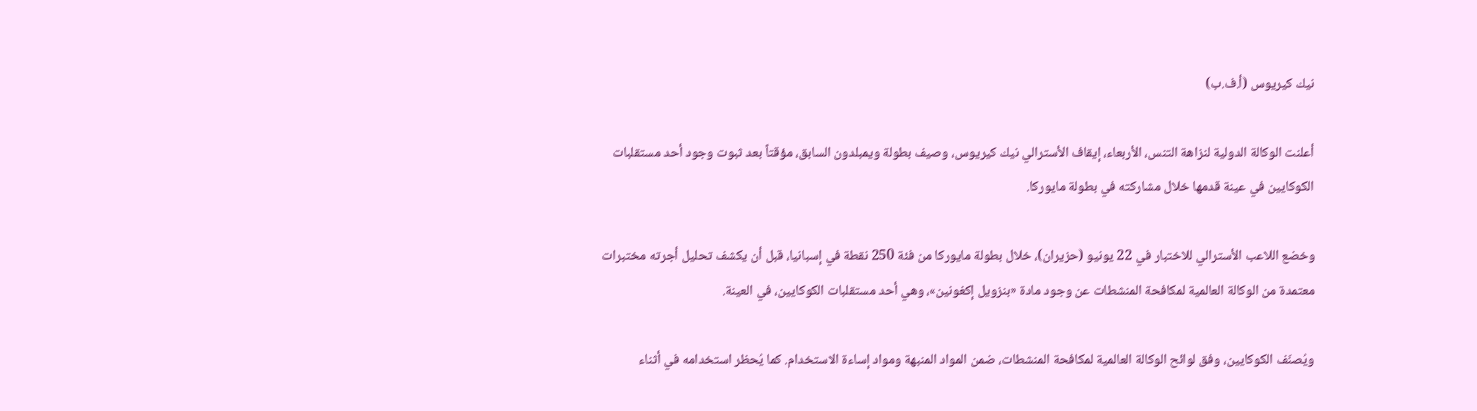نيك كيريوس (أ.ف.ب)

أعلنت الوكالة الدولية لنزاهة التنس، الأربعاء، إيقاف الأسترالي نيك كيريوس، وصيف بطولة ويمبلدون السابق، مؤقتاً بعد ثبوت وجود أحد مستقلبات الكوكايين في عينة قدمها خلال مشاركته في بطولة مايوركا.

وخضع اللاعب الأسترالي للاختبار في 22 يونيو (حزيران)، خلال بطولة مايوركا من فئة 250 نقطة في إسبانيا، قبل أن يكشف تحليل أجرته مختبرات معتمدة من الوكالة العالمية لمكافحة المنشطات عن وجود مادة «بنزويل إكغونين»، وهي أحد مستقلبات الكوكايين، في العينة.

ويُصنّف الكوكايين، وفق لوائح الوكالة العالمية لمكافحة المنشطات، ضمن المواد المنبهة ومواد إساءة الاستخدام. كما يُحظر استخدامه في أثناء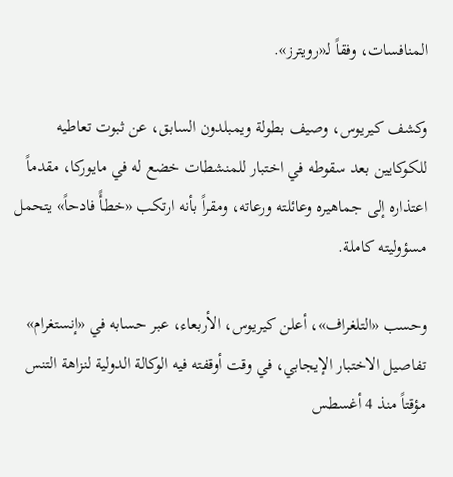المنافسات، وفقاً لـ«رويترز».

وكشف كيريوس، وصيف بطولة ويمبلدون السابق، عن ثبوت تعاطيه للكوكايين بعد سقوطه في اختبار للمنشطات خضع له في مايوركا، مقدماً اعتذاره إلى جماهيره وعائلته ورعاته، ومقراً بأنه ارتكب «خطأً فادحاً» يتحمل مسؤوليته كاملة.

وحسب «التلغراف»، أعلن كيريوس، الأربعاء، عبر حسابه في «إنستغرام» تفاصيل الاختبار الإيجابي، في وقت أوقفته فيه الوكالة الدولية لنزاهة التنس مؤقتاً منذ 4 أغسطس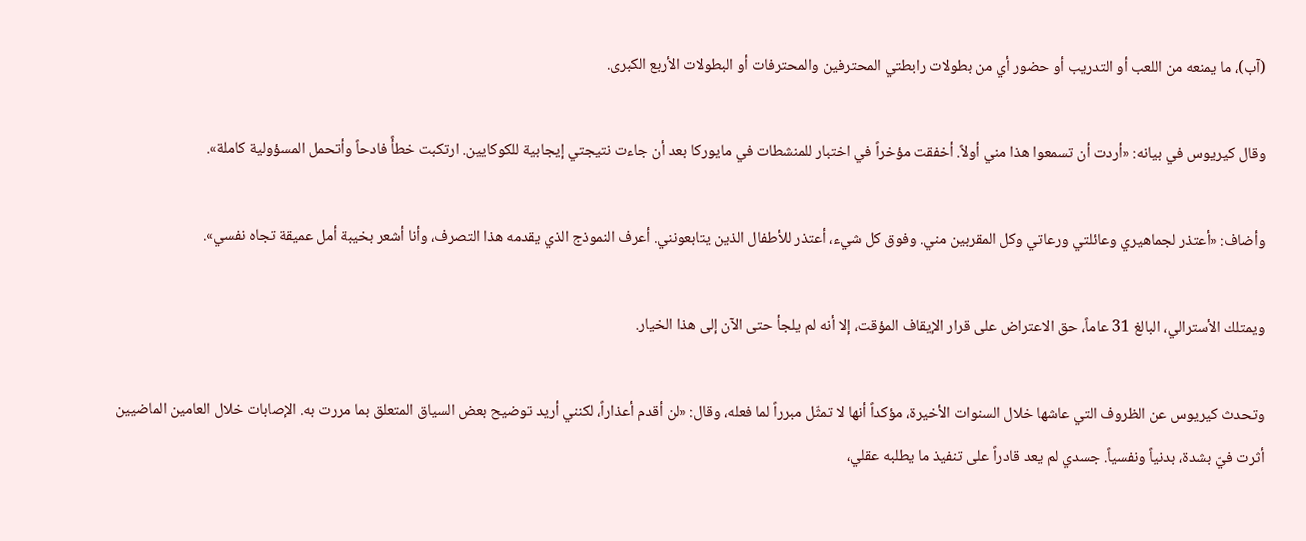(آب)، ما يمنعه من اللعب أو التدريب أو حضور أي من بطولات رابطتي المحترفين والمحترفات أو البطولات الأربع الكبرى.

وقال كيريوس في بيانه: «أردت أن تسمعوا هذا مني أولاً. أخفقت مؤخراً في اختبار للمنشطات في مايوركا بعد أن جاءت نتيجتي إيجابية للكوكايين. ارتكبت خطأً فادحاً وأتحمل المسؤولية كاملة».

وأضاف: «أعتذر لجماهيري وعائلتي ورعاتي وكل المقربين مني. وفوق كل شيء، أعتذر للأطفال الذين يتابعونني. أعرف النموذج الذي يقدمه هذا التصرف، وأنا أشعر بخيبة أمل عميقة تجاه نفسي».

ويمتلك الأسترالي، البالغ 31 عاماً، حق الاعتراض على قرار الإيقاف المؤقت، إلا أنه لم يلجأ حتى الآن إلى هذا الخيار.

وتحدث كيريوس عن الظروف التي عاشها خلال السنوات الأخيرة، مؤكداً أنها لا تمثّل مبرراً لما فعله، وقال: «لن أقدم أعذاراً، لكنني أريد توضيح بعض السياق المتعلق بما مررت به. الإصابات خلال العامين الماضيين أثرت فيّ بشدة، بدنياً ونفسياً. جسدي لم يعد قادراً على تنفيذ ما يطلبه عقلي،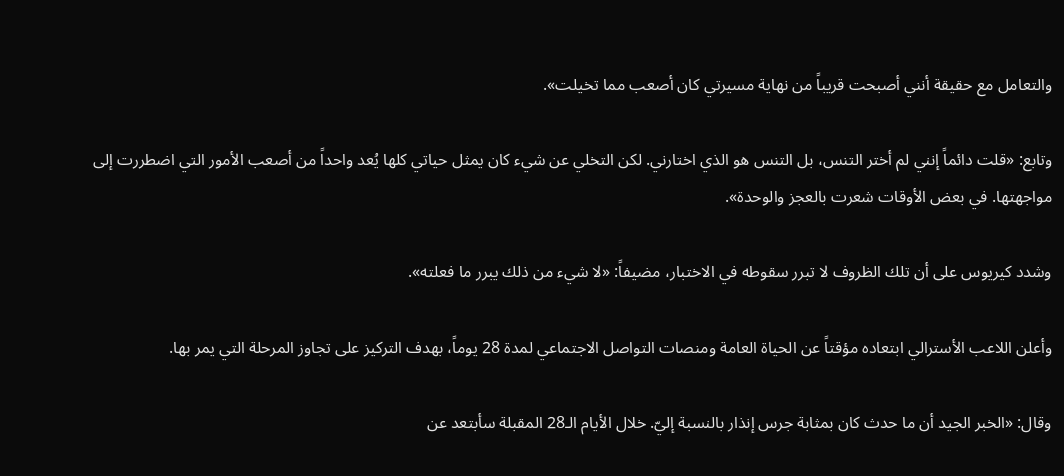والتعامل مع حقيقة أنني أصبحت قريباً من نهاية مسيرتي كان أصعب مما تخيلت».

وتابع: «قلت دائماً إنني لم أختر التنس، بل التنس هو الذي اختارني. لكن التخلي عن شيء كان يمثل حياتي كلها يُعد واحداً من أصعب الأمور التي اضطررت إلى مواجهتها. في بعض الأوقات شعرت بالعجز والوحدة».

وشدد كيريوس على أن تلك الظروف لا تبرر سقوطه في الاختبار، مضيفاً: «لا شيء من ذلك يبرر ما فعلته».

وأعلن اللاعب الأسترالي ابتعاده مؤقتاً عن الحياة العامة ومنصات التواصل الاجتماعي لمدة 28 يوماً، بهدف التركيز على تجاوز المرحلة التي يمر بها.

وقال: «الخبر الجيد أن ما حدث كان بمثابة جرس إنذار بالنسبة إليّ. خلال الأيام الـ28 المقبلة سأبتعد عن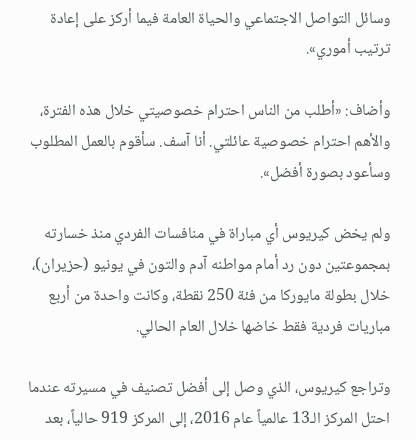وسائل التواصل الاجتماعي والحياة العامة فيما أركز على إعادة ترتيب أموري».

وأضاف: «أطلب من الناس احترام خصوصيتي خلال هذه الفترة، والأهم احترام خصوصية عائلتي. أنا آسف. سأقوم بالعمل المطلوب وسأعود بصورة أفضل».

ولم يخض كيريوس أي مباراة في منافسات الفردي منذ خسارته بمجموعتين دون رد أمام مواطنه آدم والتون في يونيو (حزيران)، خلال بطولة مايوركا من فئة 250 نقطة، وكانت واحدة من أربع مباريات فردية فقط خاضها خلال العام الحالي.

وتراجع كيريوس، الذي وصل إلى أفضل تصنيف في مسيرته عندما احتل المركز الـ13 عالمياً عام 2016، إلى المركز 919 حالياً، بعد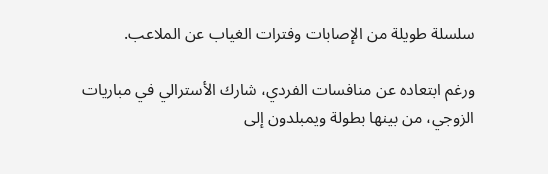سلسلة طويلة من الإصابات وفترات الغياب عن الملاعب.

ورغم ابتعاده عن منافسات الفردي، شارك الأسترالي في مباريات الزوجي، من بينها بطولة ويمبلدون إلى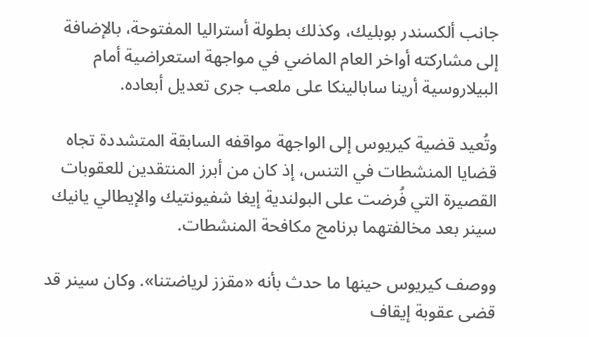جانب ألكسندر بوبليك، وكذلك بطولة أستراليا المفتوحة، بالإضافة إلى مشاركته أواخر العام الماضي في مواجهة استعراضية أمام البيلاروسية أرينا سابالينكا على ملعب جرى تعديل أبعاده.

وتُعيد قضية كيريوس إلى الواجهة مواقفه السابقة المتشددة تجاه قضايا المنشطات في التنس، إذ كان من أبرز المنتقدين للعقوبات القصيرة التي فُرضت على البولندية إيغا شفيونتيك والإيطالي يانيك سينر بعد مخالفتهما برنامج مكافحة المنشطات.

ووصف كيريوس حينها ما حدث بأنه «مقزز لرياضتنا». وكان سينر قد قضى عقوبة إيقاف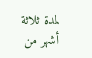لمدة ثلاثة أشهر من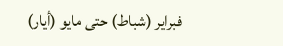فبراير (شباط) حتى مايو (أيار)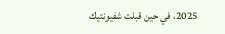2025، في حين قبلت شفيونتيك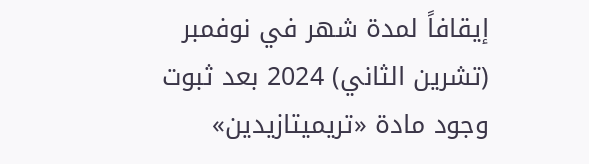إيقافاً لمدة شهر في نوفمبر (تشرين الثاني) 2024 بعد ثبوت وجود مادة «تريميتازيدين»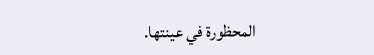المحظورة في عينتها.